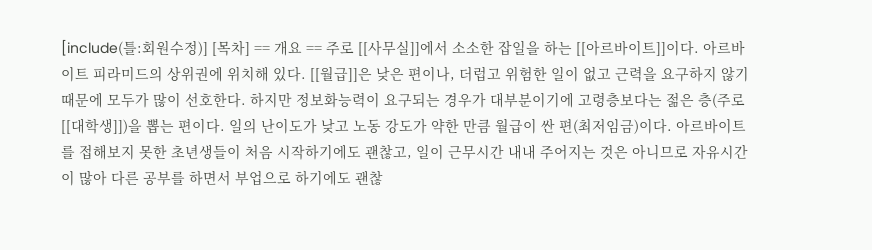[include(틀:회원수정)] [목차] == 개요 == 주로 [[사무실]]에서 소소한 잡일을 하는 [[아르바이트]]이다. 아르바이트 피라미드의 상위권에 위치해 있다. [[월급]]은 낮은 편이나, 더럽고 위험한 일이 없고 근력을 요구하지 않기 때문에 모두가 많이 선호한다. 하지만 정보화능력이 요구되는 경우가 대부분이기에 고령층보다는 젊은 층(주로 [[대학생]])을 뽑는 편이다. 일의 난이도가 낮고 노동 강도가 약한 만큼 월급이 싼 편(최저임금)이다. 아르바이트를 접해보지 못한 초년생들이 처음 시작하기에도 괜찮고, 일이 근무시간 내내 주어지는 것은 아니므로 자유시간이 많아 다른 공부를 하면서 부업으로 하기에도 괜찮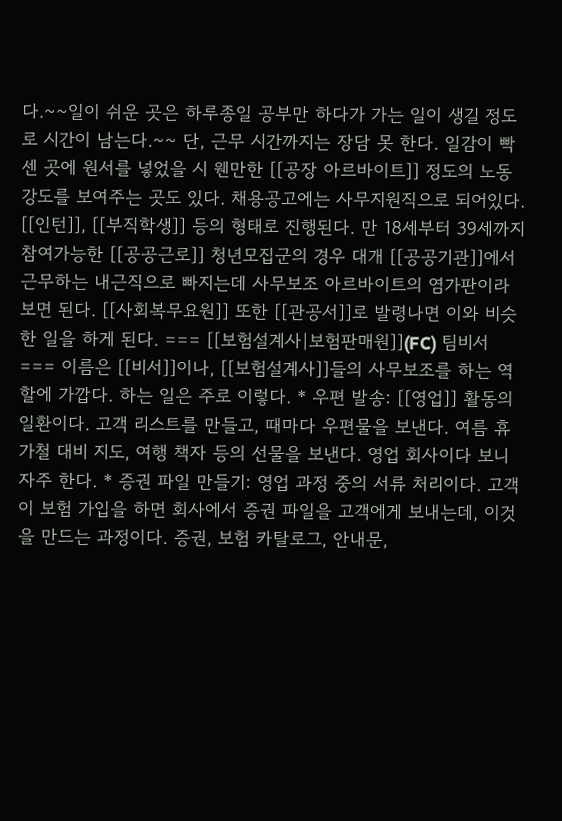다.~~일이 쉬운 곳은 하루종일 공부만 하다가 가는 일이 생길 정도로 시간이 남는다.~~ 단, 근무 시간까지는 장담 못 한다. 일감이 빡센 곳에 원서를 넣었을 시 웬만한 [[공장 아르바이트]] 정도의 노동강도를 보여주는 곳도 있다. 채용공고에는 사무지원직으로 되어있다. [[인턴]], [[부직학생]] 등의 형태로 진행된다. 만 18세부터 39세까지 참여가능한 [[공공근로]] 청년모집군의 경우 대개 [[공공기관]]에서 근무하는 내근직으로 빠지는데 사무보조 아르바이트의 염가판이라 보면 된다. [[사회복무요원]] 또한 [[관공서]]로 발령나면 이와 비슷한 일을 하게 된다. === [[보험설계사|보험판매원]](FC) 팀비서 === 이름은 [[비서]]이나, [[보험설계사]]들의 사무보조를 하는 역할에 가깝다. 하는 일은 주로 이렇다. * 우편 발송: [[영업]] 활동의 일환이다. 고객 리스트를 만들고, 때마다 우편물을 보낸다. 여름 휴가철 대비 지도, 여행 책자 등의 선물을 보낸다. 영업 회사이다 보니 자주 한다. * 증권 파일 만들기: 영업 과정 중의 서류 처리이다. 고객이 보험 가입을 하면 회사에서 증권 파일을 고객에게 보내는데, 이것을 만드는 과정이다. 증권, 보험 카탈로그, 안내문,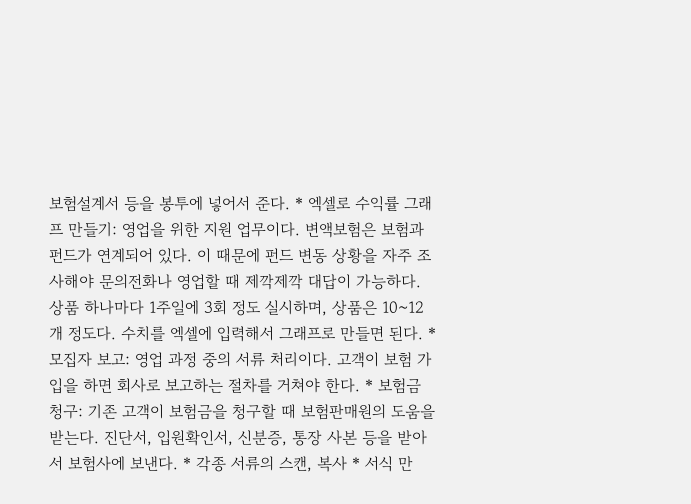보험설계서 등을 봉투에 넣어서 준다. * 엑셀로 수익률 그래프 만들기: 영업을 위한 지원 업무이다. 변액보험은 보험과 펀드가 연계되어 있다. 이 때문에 펀드 변동 상황을 자주 조사해야 문의전화나 영업할 때 제깍제깍 대답이 가능하다. 상품 하나마다 1주일에 3회 정도 실시하며, 상품은 10~12개 정도다. 수치를 엑셀에 입력해서 그래프로 만들면 된다. * 모집자 보고: 영업 과정 중의 서류 처리이다. 고객이 보험 가입을 하면 회사로 보고하는 절차를 거쳐야 한다. * 보험금 청구: 기존 고객이 보험금을 청구할 때 보험판매원의 도움을 받는다. 진단서, 입원확인서, 신분증, 통장 사본 등을 받아서 보험사에 보낸다. * 각종 서류의 스캔, 복사 * 서식 만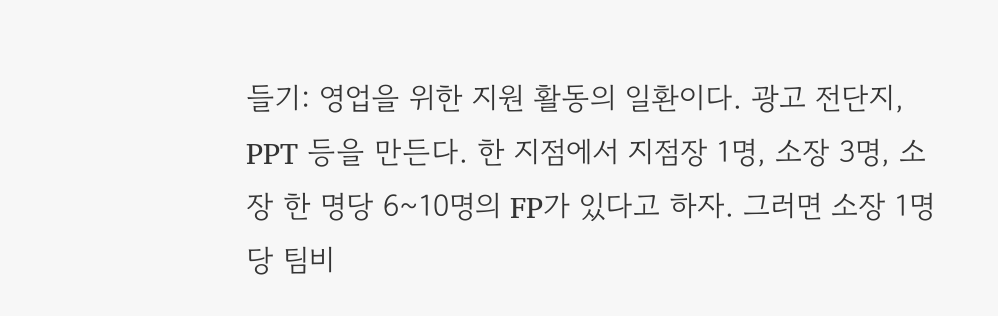들기: 영업을 위한 지원 활동의 일환이다. 광고 전단지, PPT 등을 만든다. 한 지점에서 지점장 1명, 소장 3명, 소장 한 명당 6~10명의 FP가 있다고 하자. 그러면 소장 1명당 팀비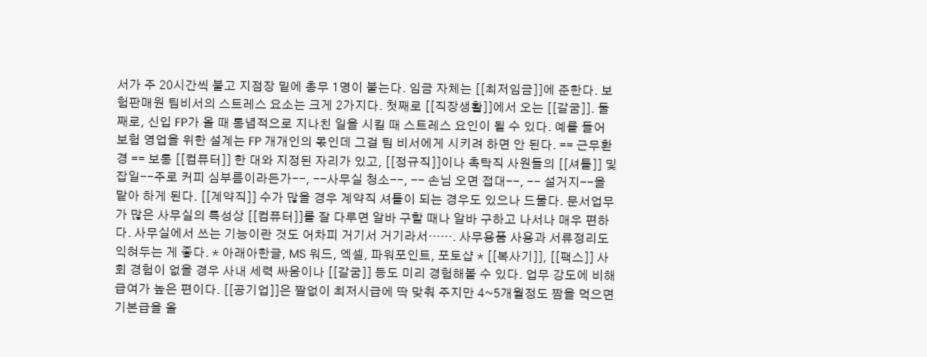서가 주 20시간씩 붙고 지점장 밑에 총무 1명이 붙는다. 임금 자체는 [[최저임금]]에 준한다. 보험판매원 팀비서의 스트레스 요소는 크게 2가지다. 첫째로 [[직장생활]]에서 오는 [[갈굼]]. 둘째로, 신입 FP가 올 때 통념적으로 지나친 일을 시킬 때 스트레스 요인이 될 수 있다. 예를 들어 보험 영업을 위한 설계는 FP 개개인의 몫인데 그걸 팀 비서에게 시키려 하면 안 된다. == 근무환경 == 보통 [[컴퓨터]] 한 대와 지정된 자리가 있고, [[정규직]]이나 촉탁직 사원들의 [[셔틀]] 및 잡일--주로 커피 심부름이라든가--, --사무실 청소--, -- 손님 오면 접대--, -- 설거지--을 맡아 하게 된다. [[계약직]] 수가 많을 경우 계약직 셔틀이 되는 경우도 있으나 드물다. 문서업무가 많은 사무실의 특성상 [[컴퓨터]]를 잘 다루면 알바 구할 때나 알바 구하고 나서나 매우 편하다. 사무실에서 쓰는 기능이란 것도 어차피 거기서 거기라서……. 사무용품 사용과 서류정리도 익혀두는 게 좋다. * 아래아한글, MS 워드, 엑셀, 파워포인트, 포토샵 * [[복사기]], [[팩스]] 사회 경험이 없을 경우 사내 세력 싸움이나 [[갈굼]] 등도 미리 경험해볼 수 있다. 업무 강도에 비해 급여가 높은 편이다. [[공기업]]은 짤없이 최저시급에 딱 맞춰 주지만 4~5개월정도 짬을 먹으면 기본급을 올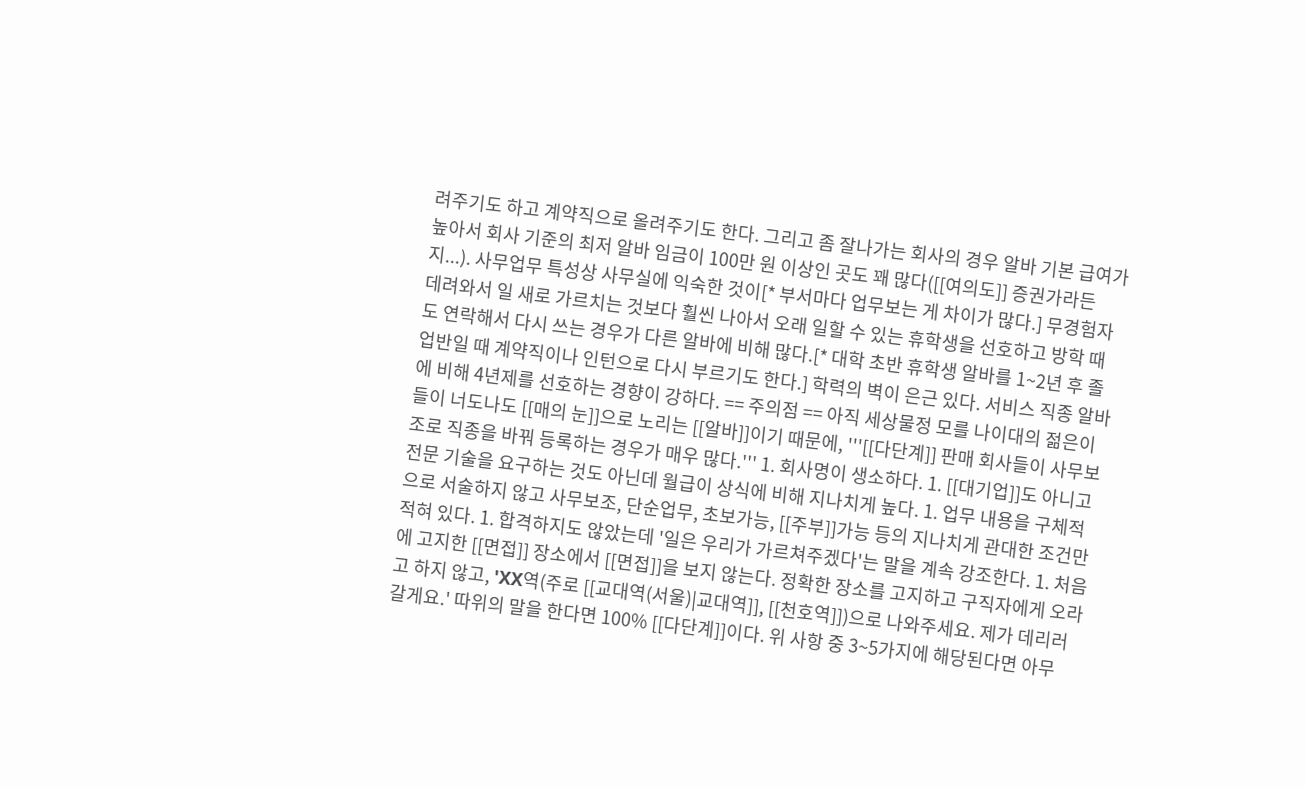려주기도 하고 계약직으로 올려주기도 한다. 그리고 좀 잘나가는 회사의 경우 알바 기본 급여가 높아서 회사 기준의 최저 알바 임금이 100만 원 이상인 곳도 꽤 많다([[여의도]] 증권가라든지...). 사무업무 특성상 사무실에 익숙한 것이[* 부서마다 업무보는 게 차이가 많다.] 무경험자 데려와서 일 새로 가르치는 것보다 훨씬 나아서 오래 일할 수 있는 휴학생을 선호하고 방학 때도 연락해서 다시 쓰는 경우가 다른 알바에 비해 많다.[* 대학 초반 휴학생 알바를 1~2년 후 졸업반일 때 계약직이나 인턴으로 다시 부르기도 한다.] 학력의 벽이 은근 있다. 서비스 직종 알바에 비해 4년제를 선호하는 경향이 강하다. == 주의점 == 아직 세상물정 모를 나이대의 젊은이들이 너도나도 [[매의 눈]]으로 노리는 [[알바]]이기 때문에, '''[[다단계]] 판매 회사들이 사무보조로 직종을 바꿔 등록하는 경우가 매우 많다.''' 1. 회사명이 생소하다. 1. [[대기업]]도 아니고 전문 기술을 요구하는 것도 아닌데 월급이 상식에 비해 지나치게 높다. 1. 업무 내용을 구체적으로 서술하지 않고 사무보조, 단순업무, 초보가능, [[주부]]가능 등의 지나치게 관대한 조건만 적혀 있다. 1. 합격하지도 않았는데 '일은 우리가 가르쳐주겠다'는 말을 계속 강조한다. 1. 처음에 고지한 [[면접]] 장소에서 [[면접]]을 보지 않는다. 정확한 장소를 고지하고 구직자에게 오라고 하지 않고, 'XX역(주로 [[교대역(서울)|교대역]], [[천호역]])으로 나와주세요. 제가 데리러 갈게요.' 따위의 말을 한다면 100% [[다단계]]이다. 위 사항 중 3~5가지에 해당된다면 아무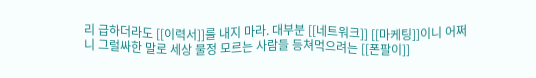리 급하더라도 [[이력서]]를 내지 마라. 대부분 [[네트워크]] [[마케팅]]이니 어쩌니 그럴싸한 말로 세상 물정 모르는 사람들 등쳐먹으려는 [[폰팔이]]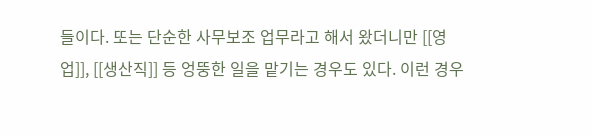들이다. 또는 단순한 사무보조 업무라고 해서 왔더니만 [[영업]], [[생산직]] 등 엉뚱한 일을 맡기는 경우도 있다. 이런 경우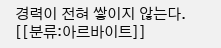경력이 전혀 쌓이지 않는다. [[분류:아르바이트]]